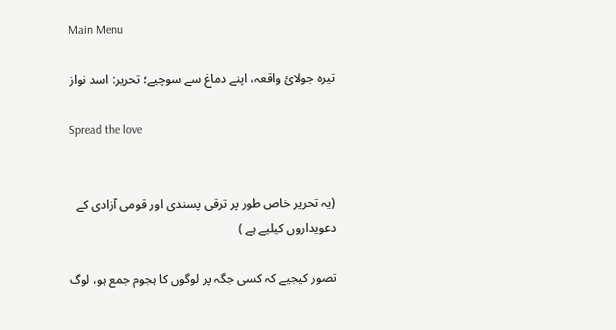Main Menu

تيرہ جولائ واقعہ، اپنے دماغ سے سوچیے؛ تحریر: اسد نواز

Spread the love


(یہ تحریر خاص طور پر ترقی پسندی اور قومی آزادی کے دعویداروں کیلیے ہے )

تصور کیجیے کہ کسی جگہ پر لوگوں کا ہجوم جمع ہو، لوگ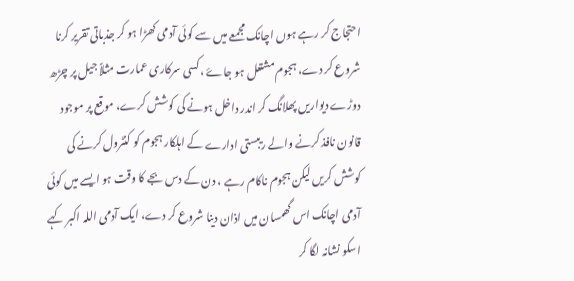احتجاج کر رہے ہوں اچانک مجمعے میں سے کوئی آدمی کھڑا ہو کر جذباتی تقریر کرنا شروع کر دے، ہجوم مشتعل ہو جاۓ ،کسی سرکاری عمارت مثلاً جیل پر چڑھ دوڑے دیواریں پھلانگ کر اندر داخل ہونے کی کوشش کرے، موقع پر موجود قانون نافذ کرنے والے ریبستی ادارے کے اہلکار ہجوم کو کنٹرول کرنے کی کوشش کریں لیکن ہجوم ناکام رہے ، دن کے دس بجے کا وقت ہو ایسے میں کوئی آدمی اچانک اس گھمسان میں اذان دینا شروع کر دے، ایک آدمی اللہ اکبر کہے اسکو نشانہ لگا کر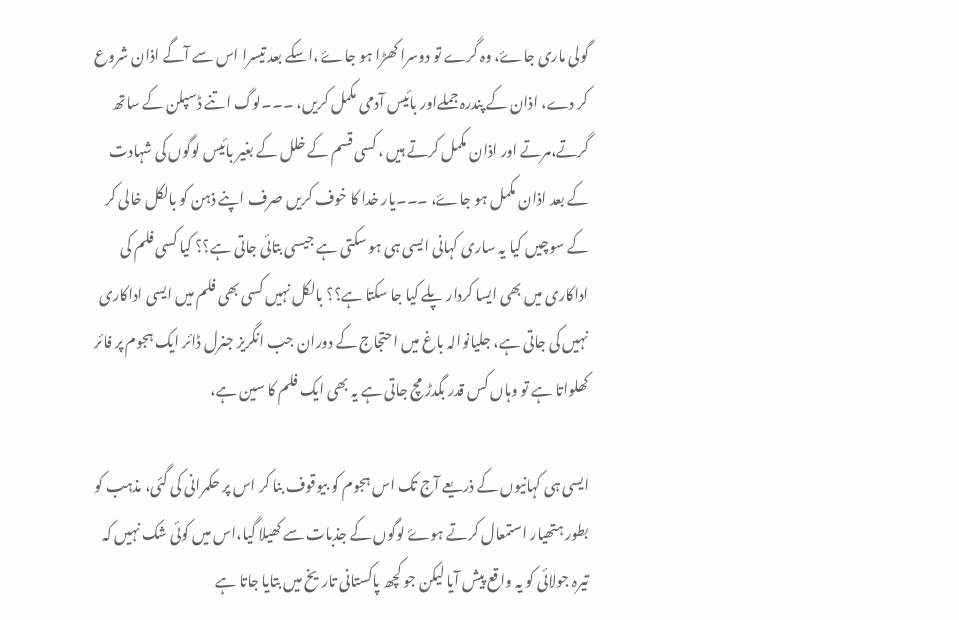گولی ماری جاۓ، وہ گرے تو دوسرا کھڑا ہو جاۓ ،اسکے بعد تیسرا اس سے آگے اذان شروع کر دے، اذان کے پندرہ جملےاور بائیس آدمی مکمل کریں، ۔۔۔لوگ اتنے ڈسپلن کے ساتھ گرتے،مرتے اور اذان مکمل کرتے ہیں ، کسی قسم کے خلل کے بغیر بائیس لوگوں کی شہادت کے بعد اذان مکمل ہو جاۓ، ۔۔۔یار خدا کا خوف کریں صرف اپنے ذہن کو بالکل خالی کر کے سوچیں کیا یہ ساری کہانی ایسی ہی ہو سکتی ہے جیسی بتائی جاتی ہے؟؟ کیا کسی فلم کی اداکاری میں بھی ایسا کردار پلے کیا جا سکتا ہے؟؟ بالکل نہیں کسی بھی فلم میں ایسی اداکاری نہیں کی جاتی ہے، جلیانوالہ باغ میں احتجاج کے دوران جب انگریز جنرل ڈائر ایک ہجوم پر فائر کھلواتا ہے تو وہاں کس قدر بگدڑ مچ جاتی ہے یہ بھی ایک فلم کا سین ہے،

ایسی ہی کہانیوں کے ذریعے آج تک اس ہجوم کو بیوقوف بنا کر اس پر حکمرانی کی گئی، مذہب کو بطور ہتھیار استمعال کرتے ہوۓ لوگوں کے جذبات سے کھیلا گیا،اس میں کوئی شک نہیں کہ تیرہ جولائی کو یہ واقع پیش آیا لیکن جو کچھ پاکستانی تاریخ میں بتایا جاتا ہے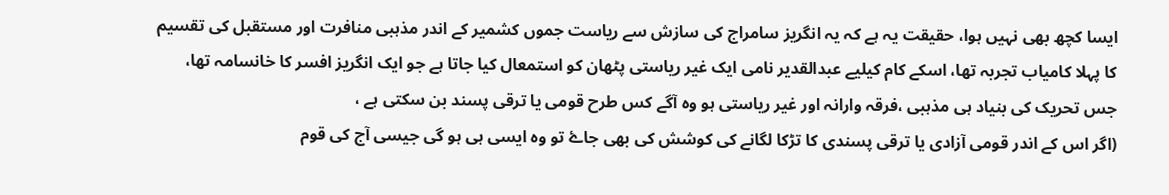ایسا کچھ بھی نہیں ہوا، حقیقت یہ ہے کہ یہ انگریز سامراج کی سازش سے ریاست جموں کشمیر کے اندر مذہبی منافرت اور مستقبل کی تقسیم کا پہلا کامیاب تجربہ تھا، اسکے کام کیلیے عبدالقدیر نامی ایک غیر ریاستی پٹھان کو استمعال کیا جاتا ہے جو ایک انگریز افسر کا خانسامہ تھا، جس تحریک کی بنیاد ہی مذہبی ،فرقہ وارانہ اور غیر ریاستی ہو وہ آگے کس طرح قومی یا ترقی پسند بن سکتی ہے ،
(اگر اس کے اندر قومی آزادی یا ترقی پسندی کا تڑکا لگانے کی کوشش کی بھی جاۓ تو وہ ایسی ہی ہو گی جیسی آج کی قوم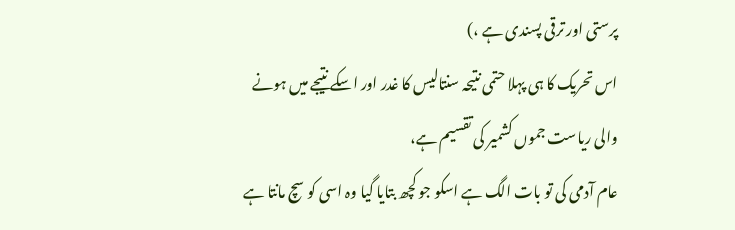پرستی اور ترقی پسندی ہے ،)
اس تحریک کا ہی پہلا حتمی نتیحہ سنتالیس کا غدر اور اسکے نتیجے میں ہونے والی ریاست جموں کشمیر کی تقسیم ہے،
عام آدمی کی تو بات الگ ہے اسکو جو کچھ بتایا گیا وہ اسی کو سچ مانتا ہے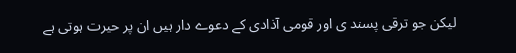لیکن جو ترقی پسند ی اور قومی آذادی کے دعوے دار ہیں ان پر حیرت ہوتی ہے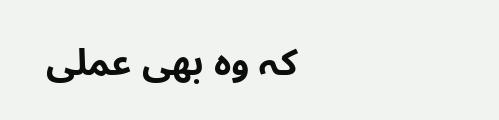کہ وہ بھی عملی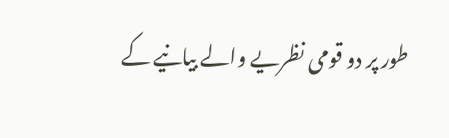طور پر دو قومی نظریے والے بیانیے کے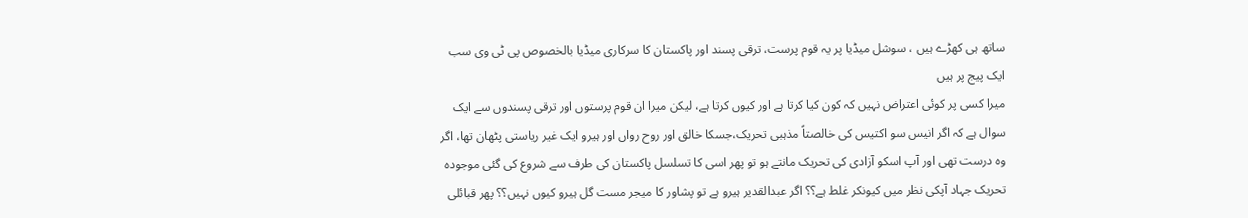ساتھ ہی کھڑے ہیں ، سوشل میڈیا پر یہ قوم پرست، ترقی پسند اور پاکستان کا سرکاری میڈیا بالخصوص پی ٹی وی سب ایک پیج پر ہیں
میرا کسی پر کوئی اعتراض نہیں کہ کون کیا کرتا ہے اور کیوں کرتا ہے، لیکن میرا ان قوم پرستوں اور ترقی پسندوں سے ایک سوال ہے کہ اگر انیس سو اکتیس کی خالصتاً مذہبی تحریک،جسکا خالق اور روح رواں اور ہیرو ایک غیر ریاستی پٹھان تھا، اگر وہ درست تھی اور آپ اسکو آزادی کی تحریک مانتے ہو تو پھر اسی کا تسلسل پاکستان کی طرف سے شروع کی گئی موجودہ تحریک جہاد آپکی نظر میں کیونکر غلط ہے؟؟ اگر عبدالقدیر ہیرو ہے تو پشاور کا میجر مست گل ہیرو کیوں نہیں؟؟ پھر قبائلی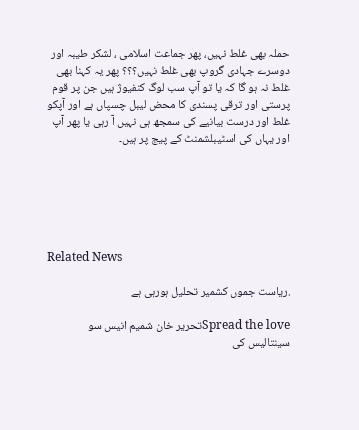حملہ بھی غلط نہیں، پھر جماعت اسلامی ، لشکر طیبہ اور دوسرے جہادی گروپ بھی غلط نہیں؟؟؟ پھر یہ کہنا بھی غلط نہ ہو گا کہ یا تو آپ سب لوگ کنفیوژ ہیں جن پر قوم پرستی اور ترقی پسندی کا محض لیبل چسپاں ہے اور آپکو غلط اور درست بیانیے کی سمجھ ہی نہیں آ رہی یا پھر آپ اور یہاں کی اسٹیبلشمنٹ کے پیج پر ہیں۔






Related News

.ریاست جموں کشمیر تحلیل ہورہی ہے

Spread the loveتحریر خان شمیم انیس سو سینتالیس کی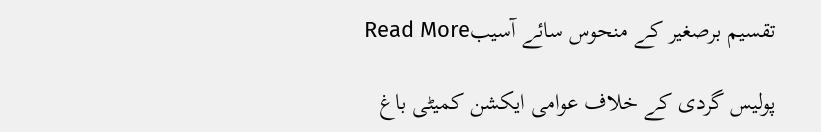تقسیم برصغیر کے منحوس سائے آسیبRead More

پوليس گردی کے خلاف عوامی ایکشن کمیٹی باغ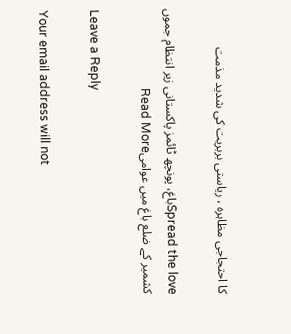کا احتجاجی مظاہرہ ، رياستی بربريت کی شديد مذمت

Spread the loveباغ، پونچھ ٹائمز پاکستانی زير انتظام جموں کشمير کے ضلع باغ ميں عوامیRead More

Leave a Reply

Your email address will not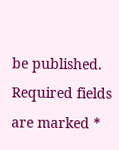be published. Required fields are marked *